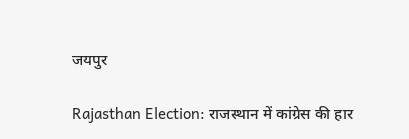जयपुर

Rajasthan Election: राजस्थान में कांग्रेस की हार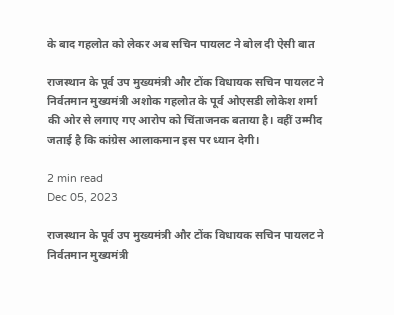के बाद गहलोत को लेकर अब सचिन पायलट ने बोल दी ऐसी बात

राजस्थान के पूर्व उप मुख्यमंत्री और टोंक विधायक सचिन पायलट ने निर्वतमान मुख्यमंत्री अशोक गहलोत के पूर्व ओएसडी लोकेश शर्मा की ओर से लगाए गए आरोप को चिंताजनक बताया है। वहीं उम्मीद जताई है कि कांग्रेस आलाकमान इस पर ध्यान देगी।

2 min read
Dec 05, 2023

राजस्थान के पूर्व उप मुख्यमंत्री और टोंक विधायक सचिन पायलट ने निर्वतमान मुख्यमंत्री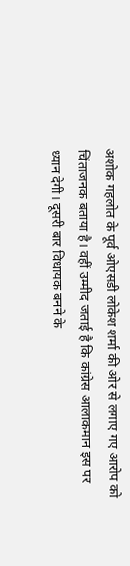अशोक गहलोत के पूर्व ओएसडी लोकेश शर्मा की ओर से लगाए गए आरोप को चिंताजनक बताया है। वहीं उम्मीद जताई है कि कांग्रेस आलाकमान इस पर ध्यान देगी। दूसरी बार विधायक बनने के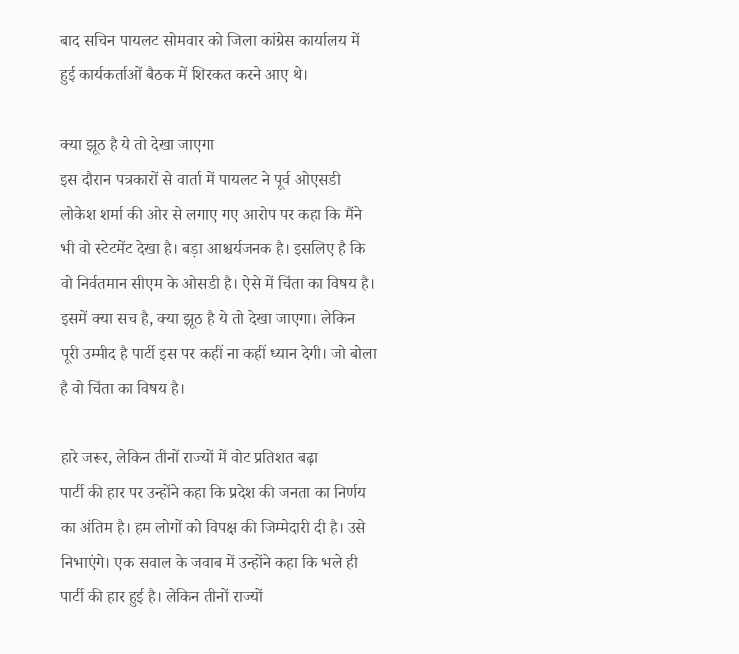बाद सचिन पायलट सोमवार को जिला कांग्रेस कार्यालय में हुई कार्यकर्ताओं बैठक में शिरकत करने आए थे।

क्या झूठ है ये तो देखा जाएगा
इस दौरान पत्रकारों से वार्ता में पायलट ने पूर्व ओएसडी लोकेश शर्मा की ओर से लगाए गए आरोप पर कहा कि मैंने भी वो स्टेटमेंट देखा है। बड़ा आश्चर्यजनक है। इसलिए है कि वो निर्वतमान सीएम के ओसडी है। ऐसे में चिंता का विषय है। इसमें क्या सच है, क्या झूठ है ये तो देखा जाएगा। लेकिन पूरी उम्मीद है पार्टी इस पर कहीं ना कहीं ध्यान देगी। जो बोला है वो चिंता का विषय है।

हारे जरूर, लेकिन तीनों राज्यों में वोट प्रतिशत बढ़ा
पार्टी की हार पर उन्होंने कहा कि प्रदेश की जनता का निर्णय का अंतिम है। हम लोगों को विपक्ष की जिम्मेदारी दी है। उसे निभाएंगे। एक सवाल के जवाब में उन्होंने कहा कि भले ही पार्टी की हार हुई है। लेकिन तीनों राज्यों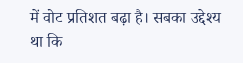में वोट प्रतिशत बढ़ा है। सबका उद्देश्य था कि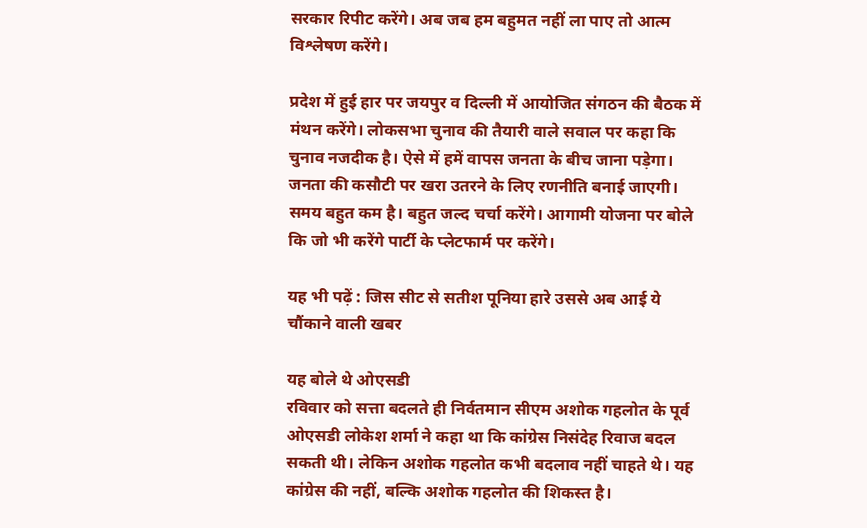सरकार रिपीट करेंगे। अब जब हम बहुमत नहीं ला पाए तो आत्म विश्लेषण करेंगे।

प्रदेश में हुई हार पर जयपुर व दिल्ली में आयोजित संगठन की बैठक में मंथन करेंगे। लोकसभा चुनाव की तैयारी वाले सवाल पर कहा कि चुनाव नजदीक है। ऐसे में हमें वापस जनता के बीच जाना पड़ेगा। जनता की कसौटी पर खरा उतरने के लिए रणनीति बनाई जाएगी। समय बहुत कम है। बहुत जल्द चर्चा करेंगे। आगामी योजना पर बोले कि जो भी करेंगे पार्टी के प्लेटफार्म पर करेंगे।

यह भी पढ़ें : जिस सीट से सतीश पूनिया हारे उससे अब आई ये चौंकाने वाली खबर

यह बोले थे ओएसडी
रविवार को सत्ता बदलते ही निर्वतमान सीएम अशोक गहलोत के पूर्व ओएसडी लोकेश शर्मा ने कहा था कि कांग्रेस निसंदेह रिवाज बदल सकती थी। लेकिन अशोक गहलोत कभी बदलाव नहीं चाहते थे। यह कांग्रेस की नहीं, बल्कि अशोक गहलोत की शिकस्त है।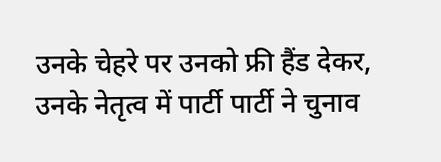उनके चेहरे पर उनको फ्री हैंड देकर, उनके नेतृत्व में पार्टी पार्टी ने चुनाव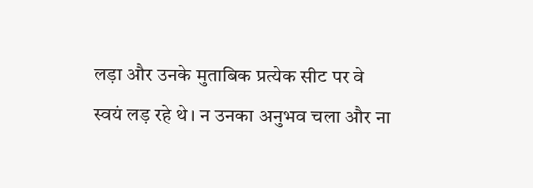लड़ा और उनके मुताबिक प्रत्येक सीट पर वे स्वयं लड़ रहे थे। न उनका अनुभव चला और ना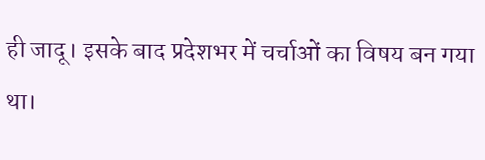ही जादू। इसके बाद प्रदेशभर में चर्चाओं का विषय बन गया था।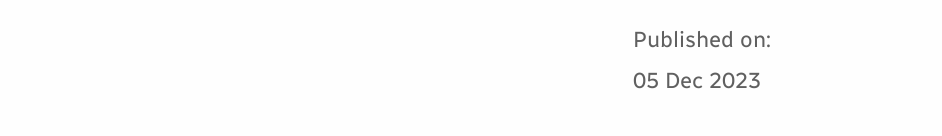Published on:
05 Dec 2023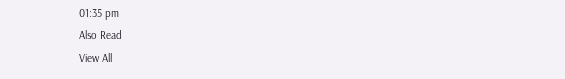01:35 pm
Also Read
View All